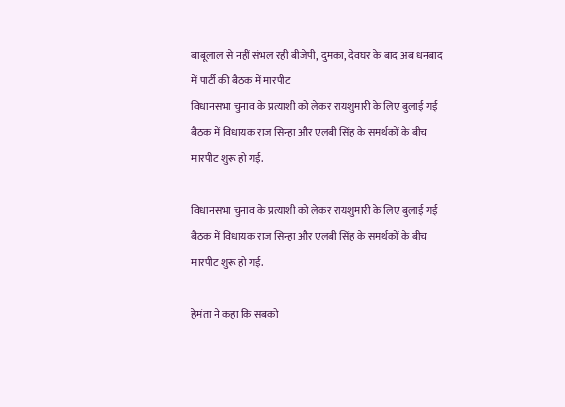बाबूलाल से नहीं संभल रही बीजेपी, दुमका, देवघर के बाद अब धनबाद में पार्टी की बैठक में मारपीट
विधानसभा चुनाव के प्रत्याशी को लेकर रायशुमारी के लिए बुलाई गई बैठक में विधायक राज सिन्हा और एलबी सिंह के समर्थकों के बीच मारपीट शुरू हो गई.

विधानसभा चुनाव के प्रत्याशी को लेकर रायशुमारी के लिए बुलाई गई बैठक में विधायक राज सिन्हा और एलबी सिंह के समर्थकों के बीच मारपीट शुरू हो गई.

हेमंता ने कहा कि सबको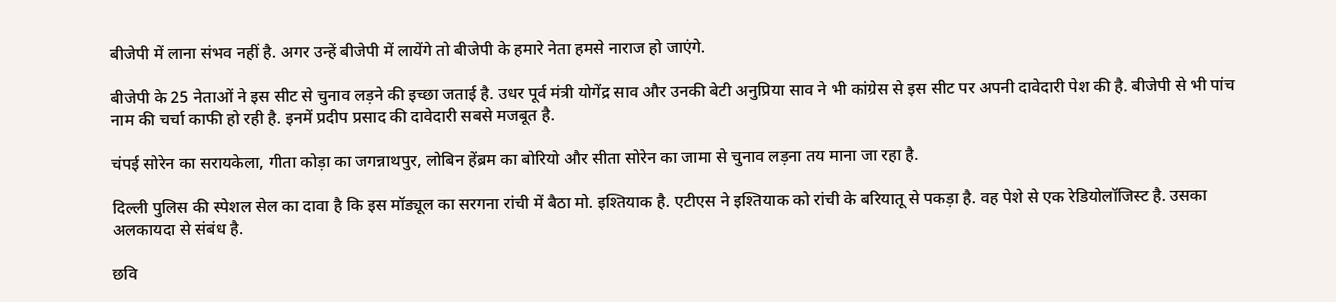बीजेपी में लाना संभव नहीं है. अगर उन्हें बीजेपी में लायेंगे तो बीजेपी के हमारे नेता हमसे नाराज हो जाएंगे.

बीजेपी के 25 नेताओं ने इस सीट से चुनाव लड़ने की इच्छा जताई है. उधर पूर्व मंत्री योगेंद्र साव और उनकी बेटी अनुप्रिया साव ने भी कांग्रेस से इस सीट पर अपनी दावेदारी पेश की है. बीजेपी से भी पांच नाम की चर्चा काफी हो रही है. इनमें प्रदीप प्रसाद की दावेदारी सबसे मजबूत है.

चंपई सोरेन का सरायकेला, गीता कोड़ा का जगन्नाथपुर, लोबिन हेंब्रम का बोरियो और सीता सोरेन का जामा से चुनाव लड़ना तय माना जा रहा है.

दिल्ली पुलिस की स्पेशल सेल का दावा है कि इस मॉड्यूल का सरगना रांची में बैठा मो. इश्तियाक है. एटीएस ने इश्तियाक को रांची के बरियातू से पकड़ा है. वह पेशे से एक रेडियोलॉजिस्ट है. उसका अलकायदा से संबंध है.

छवि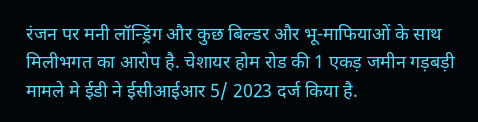रंजन पर मनी लॉन्ड्रिंग और कुछ बिल्डर और भू-माफियाओं के साथ मिलीभगत का आरोप है. चेशायर होम रोड की 1 एकड़ जमीन गड़बड़ी मामले मे ईडी ने ईसीआईआर 5/ 2023 दर्ज किया है.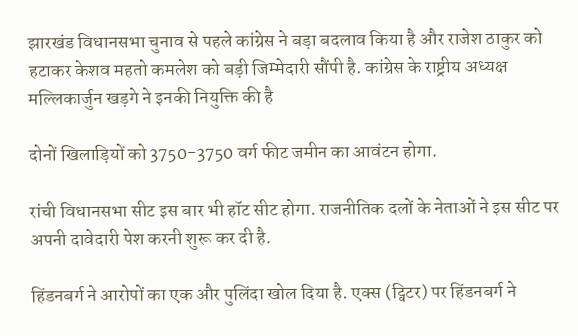झारखंड विधानसभा चुनाव से पहले कांग्रेस ने बड़ा बदलाव किया है और राजेश ठाकुर को हटाकर केशव महतो कमलेश को बड़ी जिम्मेदारी सौंपी है. कांग्रेस के राष्ट्रीय अध्यक्ष मल्लिकार्जुन खड़गे ने इनकी नियुक्ति की है

दोनों खिलाड़ियों को 3750-3750 वर्ग फीट जमीन का आवंटन होगा.

रांची विधानसभा सीट इस बार भी हॉट सीट होगा. राजनीतिक दलों के नेताओं ने इस सीट पर अपनी दावेदारी पेश करनी शुरू कर दी है.

हिंडनबर्ग ने आरोपों का एक और पुलिंदा खोल दिया है. एक्स (ट्विटर) पर हिंडनबर्ग ने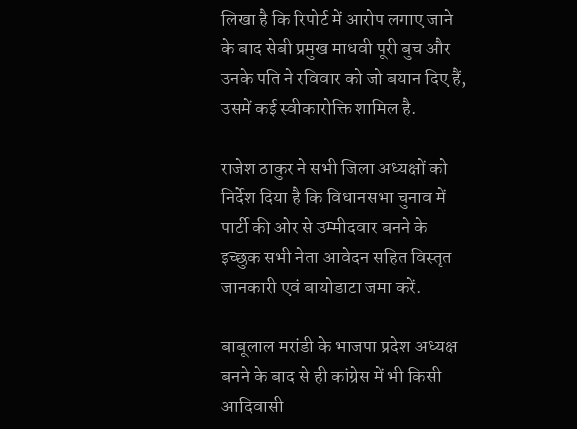लिखा है कि रिपोर्ट में आरोप लगाए जाने के बाद सेबी प्रमुख माधवी पूरी बुच और उनके पति ने रविवार को जो बयान दिए हैं, उसमें कई स्वीकारोक्ति शामिल है.

राजेश ठाकुर ने सभी जिला अध्यक्षों को निर्देश दिया है कि विधानसभा चुनाव में पार्टी की ओर से उम्मीदवार बनने के इच्छुक सभी नेता आवेदन सहित विस्तृत जानकारी एवं बायोडाटा जमा करें.

बाबूलाल मरांडी के भाजपा प्रदेश अध्यक्ष बनने के बाद से ही कांग्रेस में भी किसी आदिवासी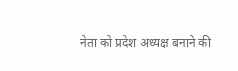नेता को प्रदेश अध्यक्ष बनाने की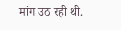मांग उठ रही थी.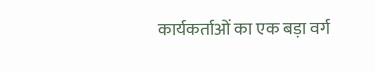कार्यकर्ताओं का एक बड़ा वर्ग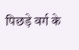पिछड़े वर्ग के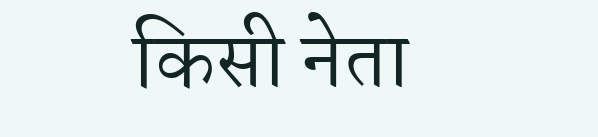किसी नेता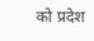को प्रदेश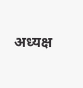अध्यक्ष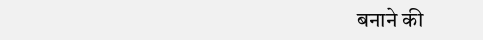बनाने की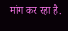मांग कर रहा है.